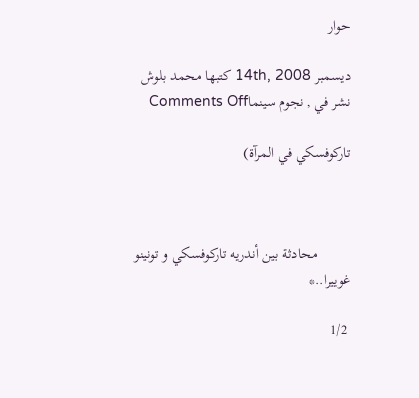حوار

ديسمبر 14th, 2008 كتبها محمد بلوش نشر في , نجوم سينماComments Off

تاركوفسكي في المرآة)



         محادثة بين أندريه تاركوفسكي و تونينو غوييرا..*

 1/2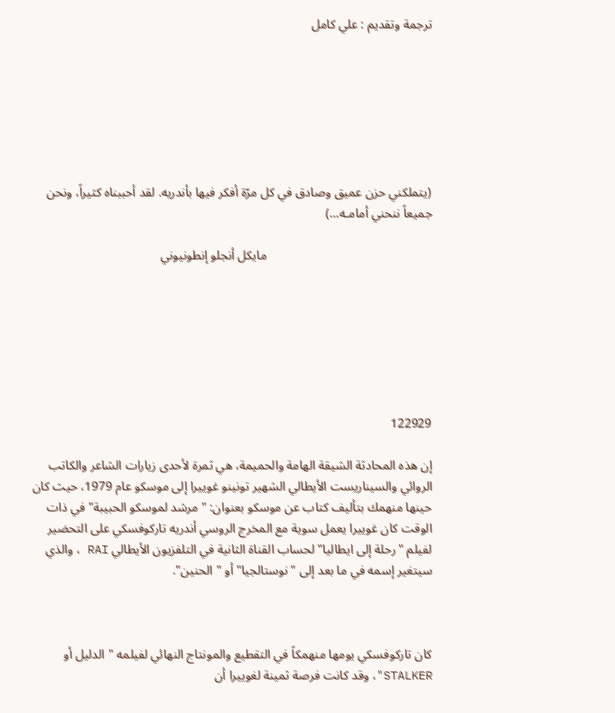ترجمة وتقديم : علي كامل







(يتملكني حزن عميق وصادق في كل مرّة أفكر فيها بأندريه. لقد أحببناه كثيراً، ونحن جميعاً ننحني أمامـه…)

                                                     مايكل أنجلو إنطونيوني







122929

إن هذه المحادثة الشيقة الهامة والحميمة، هي ثمرة لأحدى زيارات الشاعر والكاتب الروائي والسيناريست الأيطالي الشهير تونينو غوييرا إلى موسكو عام 1979، حيث كان حينها منهمك بتأليف كتاب عن موسكو بعنوان: "مرشد لموسكو الحبيبة" في ذات الوقت كان غوييرا يعمل سوية مع المخرج الروسي أندريه تاركوفسكي على التحضير  لفيلم "رحلة إلى ايطاليا" لحساب القناة الثانية في التلفزيون الأيطالي RAI ، والذي سيتغير إسمه في ما بعد إلى "نوستالجيا" أو "الحنين".



كان تاركوفسكي يومها منهمكاً في التقطيع والمونتاج النهائي لفيلمه "الدليل أو STALKER"، وقد كانت فرصة ثمينة لغوييرا أن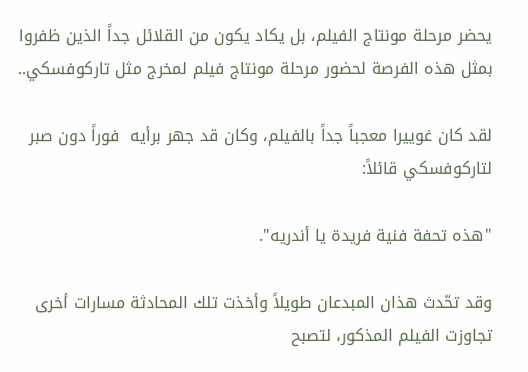يحضر مرحلة مونتاج الفيلم، بل يكاد يكون من القلائل جداً الذين ظفروا بمثل هذه الفرصة لحضور مرحلة مونتاج فيلم لمخرج مثل تاركوفسكي..

لقد كان غوييرا معجباً جداً بالفيلم، وكان قد جهر برأيه  فوراً دون صبر لتاركوفسكي قائلاً:

"هذه تحفة فنية فريدة يا أندريه".

وقد تحّدث هذان المبدعان طويلاً وأخذت تلك المحادثة مسارات أخرى تجاوزت الفيلم المذكور، لتصبح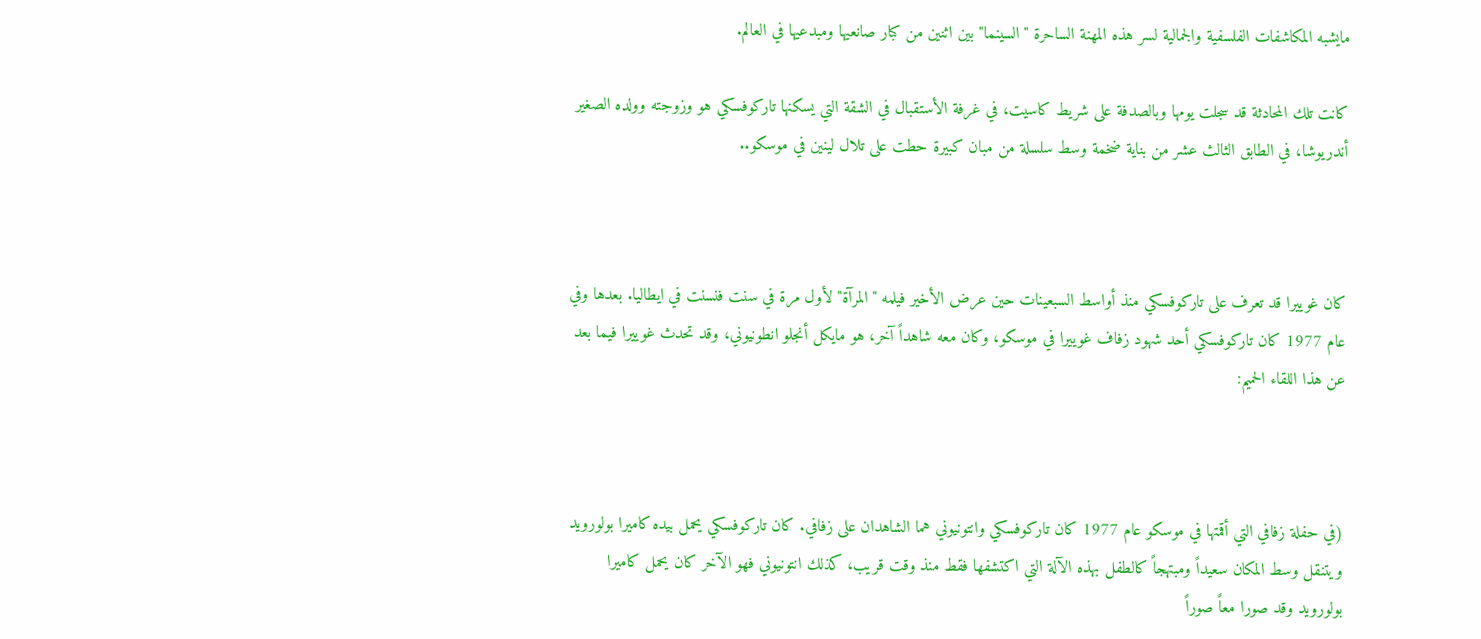مايشبه المكاشفات الفلسفية والجمالية لسر هذه المهنة الساحرة "السينما" بين اثنين من كبار صانعيها ومبدعيها في العالم.

كانت تلك المحادثة قد سجلت يومها وبالصدفة على شريط كاسيت، في غرفة الأستقبال في الشقة التي يسكنها تاركوفسكي هو وزوجته وولده الصغير أندريوشا، في الطابق الثالث عشر من بناية ضخمة وسط سلسلة من مبان كبيرة حطت على تلال لينين في موسكو..



كان غوييرا قد تعرف على تاركوفسكي منذ أواسط السبعينات حين عرض الأخير فيلمه "المرآة" لأول مرة في سنت فنسنت في ايطاليا. بعدها وفي عام 1977 كان تاركوفسكي أحد شهود زفاف غوييرا في موسكو، وكان معه شاهداً آخر، هو مايكل أنجلو انطونيوني، وقد تحدث غوييرا فيما بعد عن هذا اللقاء الحميم:



(في حفلة زفافي التي أقمتها في موسكو عام 1977 كان تاركوفسكي وانتونيوني هما الشاهدان على زفافي. كان تاركوفسكي يحمل بيده كاميرا بولورويد ويتنقل وسط المكان سعيداً ومبتهجاً كالطفل بهذه الآلة التي اكتشفها فقط منذ وقت قريب، كذلك انتونيوني فهو الآخر كان يحمل كاميرا بولورويد وقد صورا معاً صوراً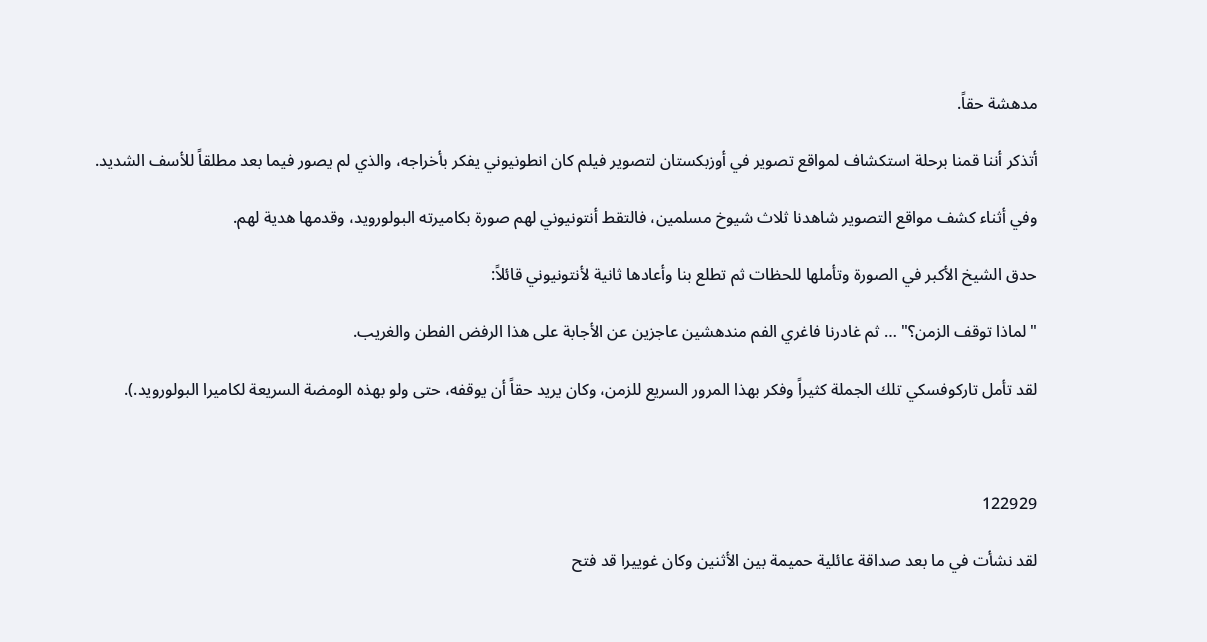مدهشة حقاً.

أتذكر أننا قمنا برحلة استكشاف لمواقع تصوير في أوزبكستان لتصوير فيلم كان انطونيوني يفكر بأخراجه، والذي لم يصور فيما بعد مطلقاً للأسف الشديد.

وفي أثناء كشف مواقع التصوير شاهدنا ثلاث شيوخ مسلمين، فالتقط أنتونيوني لهم صورة بكاميرته البولورويد، وقدمها هدية لهم.

حدق الشيخ الأكبر في الصورة وتأملها للحظات ثم تطلع بنا وأعادها ثانية لأنتونيوني قائلاً:

"لماذا توقف الزمن؟" … ثم غادرنا فاغري الفم مندهشين عاجزين عن الأجابة على هذا الرفض الفطن والغريب.

لقد تأمل تاركوفسكي تلك الجملة كثيراً وفكر بهذا المرور السريع للزمن، وكان يريد حقاً أن يوقفه، حتى ولو بهذه الومضة السريعة لكاميرا البولورويد.).



122929

لقد نشأت في ما بعد صداقة عائلية حميمة بين الأثنين وكان غوييرا قد فتح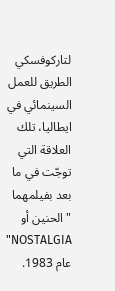لتاركوفسكي الطريق للعمل السينمائي في ايطاليا، تلك العلاقة التي توجّت في ما بعد بفيلمهما "الحنين أو NOSTALGIA" عام 1983.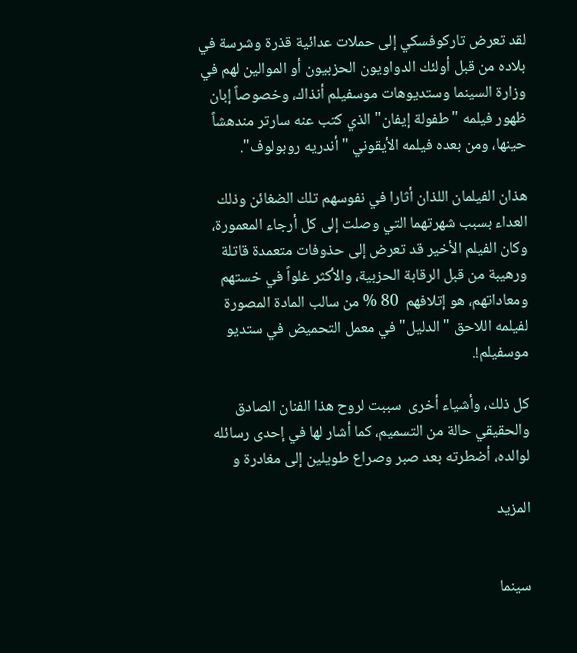لقد تعرض تاركوفسكي إلى حملات عدائية قذرة وشرسة في بلاده من قبل أولئك الدواويون الحزبيون أو الموالين لهم في وزارة السينما وستديوهات موسفيلم أنذاك، وخصوصاً إبان ظهور فيلمه "طفولة إيفان" الذي كتب عنه سارتر مندهشاً حينها، ومن بعده فيلمه الأيقوني "أندريه روبولوف".

هذان الفيلمان اللذان أثارا في نفوسهم تلك الضغائن وذلك العداء بسبب شهرتهما التي وصلت إلى كل أرجاء المعمورة، وكان الفيلم الأخير قد تعرض إلى حذوفات متعمدة قاتلة ورهيبة من قبل الرقابة الحزبية، والأكثر غلواً في خستهم ومعاداتهم، هو إتلافهم  80 % من سالب المادة المصورة لفيلمه اللاحق " الدليل" في معمل التحميض في ستديو موسفيلم!.

كل ذلك، وأشياء أخرى  سببت لروح هذا الفنان الصادق والحقيقي حالة من التسميم، كما أشار لها في إحدى رسائله لوالده، أضطرته بعد صبر وصراع طويلين إلى مغادرة و

المزيد


سينما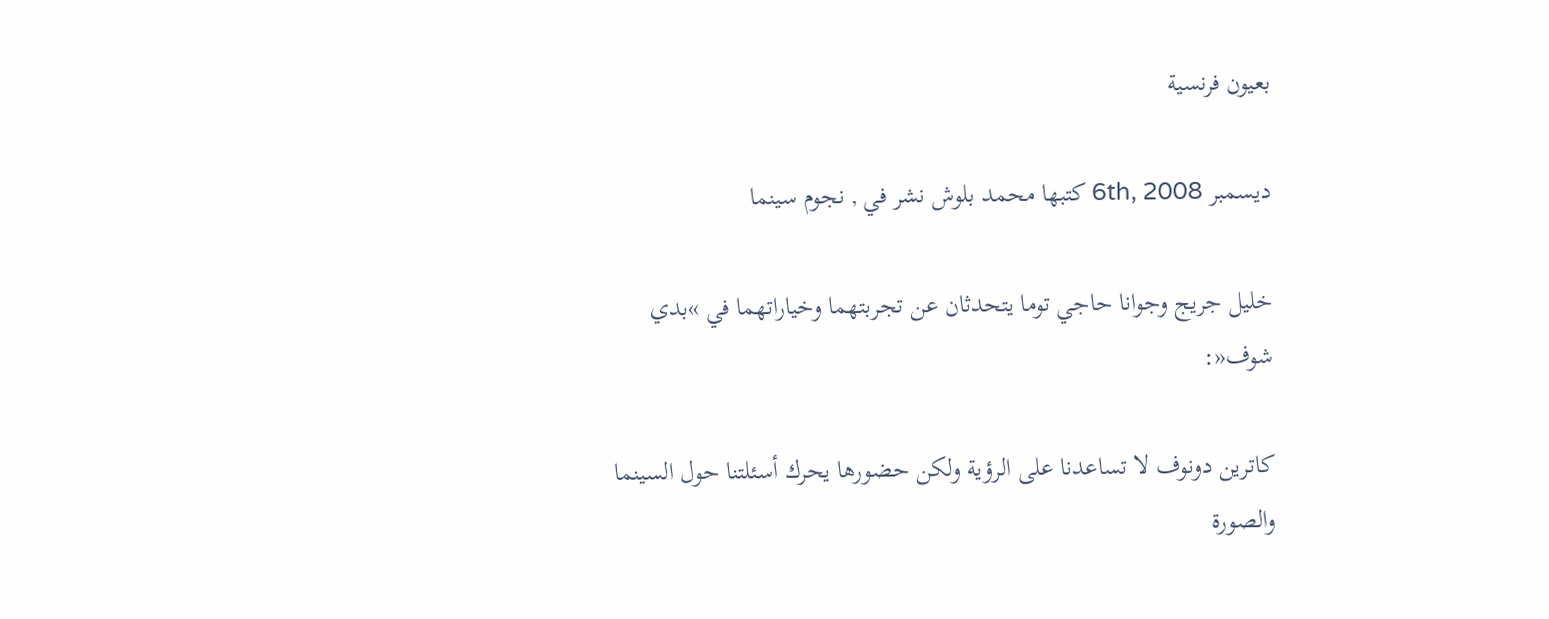بعيون فرنسية

ديسمبر 6th, 2008 كتبها محمد بلوش نشر في , نجوم سينما

خليل جريج وجوانا حاجي توما يتحدثان عن تجربتهما وخياراتهما في »بدي شوف«:

كاترين دونوف لا تساعدنا على الرؤية ولكن حضورها يحرك أسئلتنا حول السينما والصورة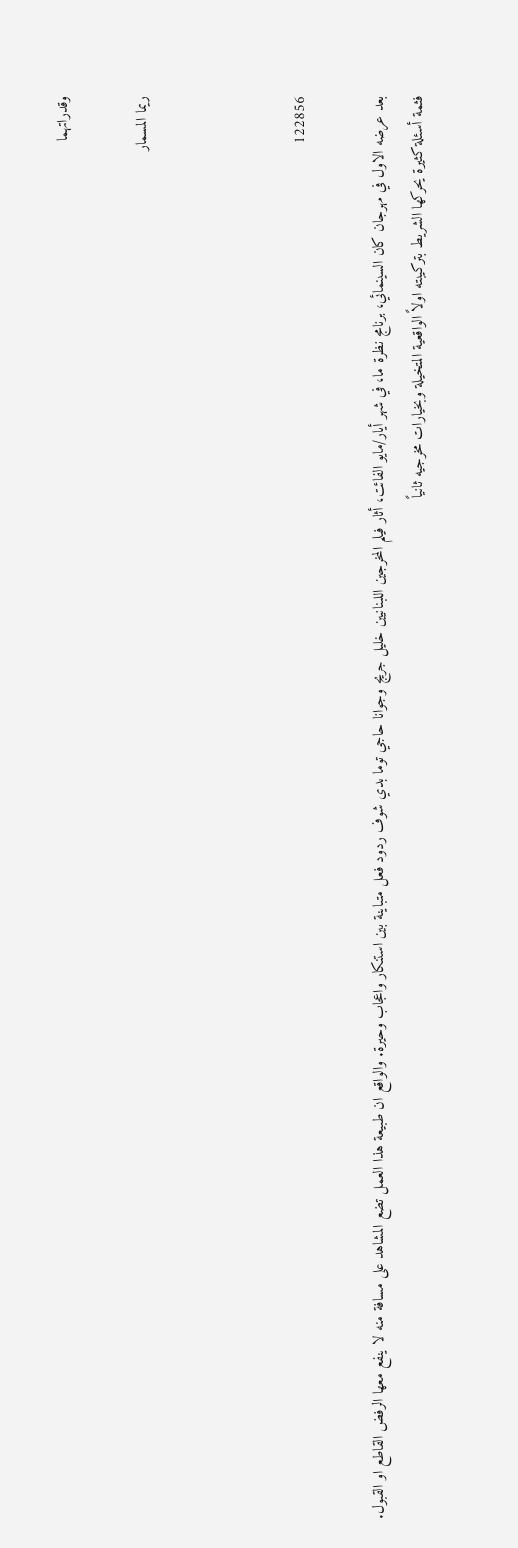وقدراتهما

ريما المسمار



122856

بعد عرضه الاول في مهرجان كان السينمائي، برنامج نظرة ما، في شهر أيار/مايو الفائت، أثار فيلم المخرجين اللبنانيين خليل جريج وجوانا حاجي توما بدي شوف ردود فعل متباينة بين استنكار واعجاب وحيرة. والواقع ان طبيعة هذا العمل تضع المشاهد على مسافة منه لا ينفع معها الرفض القاطع او القبول. فثمة أسئلة كثيرة يحركها الشريط بتركيبته اولاً الواقعية المتخيلة وبخيارات مخرجيه ثانياً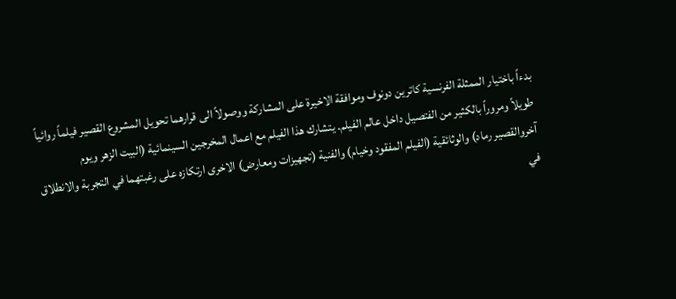بدءاً باختيار الممثلة الفرنسية كاترين دونوف وموافقة الاخيرة على المشاركة ووصولاً الى قرارهما تحويل المشروع القصير فيلماً روائياً طويلاً ومروراً بالكثير من الفتصيل داخل عالم الفيلم. يتشارك هذا الفيلم مع اعمال المخرجين السينمائية (البيت الزهر ويوم آخروالقصير رماد) والوثائقية (الفيلم المفقود وخيام) والفنية (تجهيزات ومعارض) الاخرى ارتكازه على رغبتهما في التجربة والانطلاق في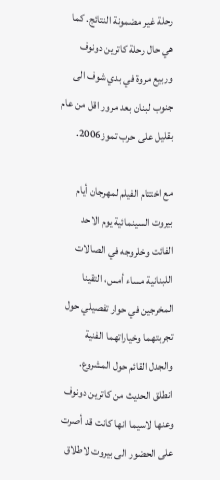رحلة غير مضمونة النتائج. كما هي حال رحلة كاترين دونوف وربيع مروة في بدي شوف الى جنوب لبنان بعد مرور اقل من عام بقليل على حرب تموز2006.

مع اختتام الفيلم لمهرجان أيام بيروت السينمائية يوم الاحد الفائت وخلروجه في الصالات اللبنانية مساء أمس، التقينا المخرجين في حوار تفصيلي حول تجربتهما وخياراتهما الفنية والجدل القائم حول المشروع. انطلق الحديث من كاترين دونوف وعنها لاسيما انها كانت قد أصرت على الحضور الى بيروت لاطلاق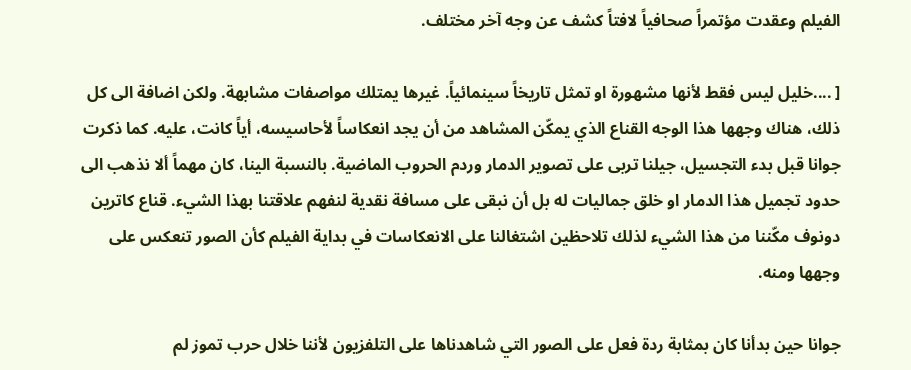الفيلم وعقدت مؤتمراً صحافياً لافتاً كشف عن وجه آخر مختلف.

[ ....خليل ليس فقط لأنها مشهورة او تمثل تاريخاً سينمائياً. غيرها يمتلك مواصفات مشابهة. ولكن اضافة الى كل ذلك، هناك وجهها هذا الوجه القناع الذي يمكّن المشاهد من أن يجد انعكاساً لأحاسيسه، أياً كانت، عليه. كما ذكرت جوانا قبل بدء التجسيل، جيلنا تربى على تصوير الدمار وردم الحروب الماضية. بالنسبة الينا، كان مهماً ألا نذهب الى حدود تجميل هذا الدمار او خلق جماليات له بل أن نبقى على مسافة نقدية لنفهم علاقتنا بهذا الشيء. قناع كاترين دونوف مكّننا من هذا الشيء لذلك تلاحظين اشتغالنا على الانعكاسات في بداية الفيلم كأن الصور تنعكس على وجهها ومنه.

جوانا حين بدأنا كان بمثابة ردة فعل على الصور التي شاهدناها على التلفزيون لأننا خلال حرب تموز لم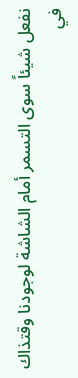نفعل شيئاً سوى التسمر أمام الشاشة لوجودنا وقتذاك في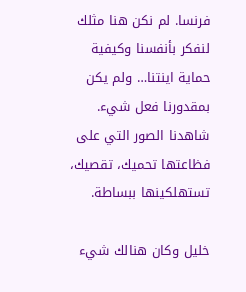فرنسا. لم نكن هنا مثلك لنفكر بأنفسنا وكيفية حماية اينتنا… ولم يكن بمقدورنا فعل شيء. شاهدنا الصور التي على فظاعتها تحميك، تقصيك، تستهلكينها ببساطة.

خليل وكان هنالك شيء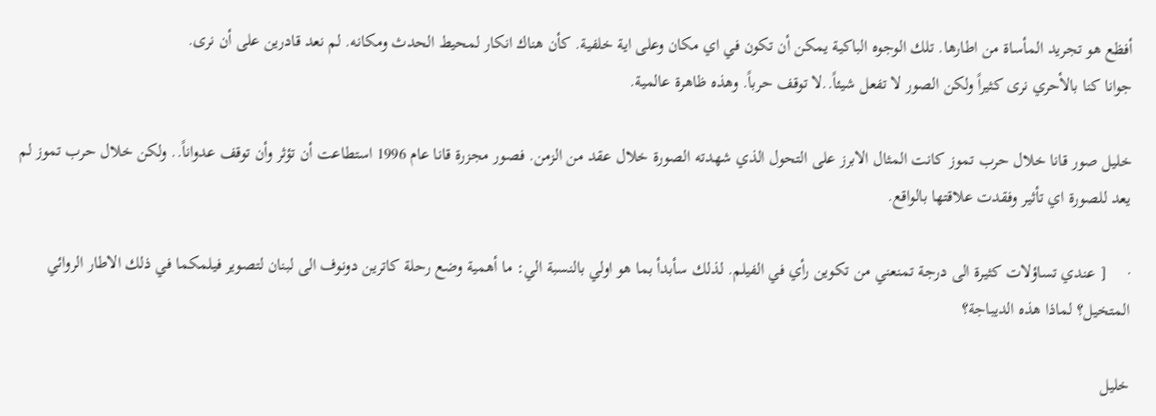أفظع هو تجريد المأساة من اطارها. تلك الوجوه الباكية يمكن أن تكون في اي مكان وعلى اية خلفية. كأن هناك انكار لمحيط الحدث ومكانه. لم نعد قادرين على أن نرى.
جوانا كنا بالأحري نرى كثيراً ولكن الصور لا تفعل شيئاً..لا توقف حرباً. وهذه ظاهرة عالمية.

خليل صور قانا خلال حرب تموز كانت المثال الابرز على التحول الذي شهدته الصورة خلال عقد من الزمن. فصور مجزرة قانا عام 1996 استطاعت أن تؤثر وأن توقف عدواناً.. ولكن خلال حرب تموز لم يعد للصورة اي تأثير وفقدت علاقتها بالواقع.

·     [ عندي تساؤلات كثيرة الى درجة تمنعني من تكوين رأي في الفيلم. لذلك سأبدأ بما هو اولي بالنسبة الي: ما أهمية وضع رحلة كاترين دونوف الى لبنان لتصوير فيلمكما في ذلك الاطار الروائي المتخيل؟ لماذا هذه الديباجة؟

خليل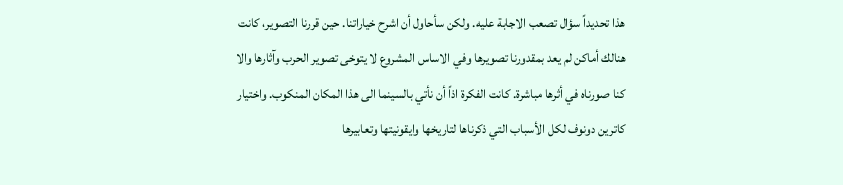هذا تحديداً سؤال تصعب الاجابة عليه. ولكن سأحاول أن اشرح خياراتنا. حين قررنا التصوير، كانت هنالك أماكن لم يعد بمقدورنا تصويرها وفي الاساس المشروع لا يتوخى تصوير الحرب وآثارها والا كنا صورناه في أثرها مباشرة. كانت الفكرة اذاً أن نأتي بالسينما الى هذا المكان المنكوب. واختيار كاترين دونوف لكل الأسباب التي ذكرناها لتاريخها وايقونيتها وتعابيرها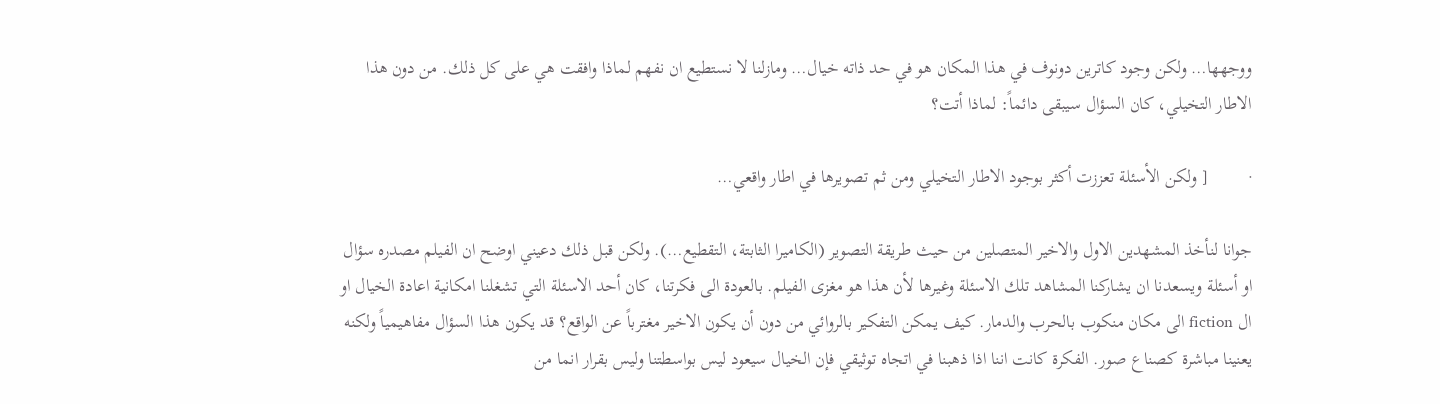ووجهها… ولكن وجود كاترين دونوف في هذا المكان هو في حد ذاته خيال… ومازلنا لا نستطيع ان نفهم لماذا وافقت هي على كل ذلك. من دون هذا الاطار التخيلي، كان السؤال سيبقى دائماً: لماذا أتت؟

·         [ ولكن الأسئلة تعززت أكثر بوجود الاطار التخيلي ومن ثم تصويرها في اطار واقعي…

جوانا لنأخذ المشهدين الاول والاخير المتصلين من حيث طريقة التصوير (الكاميرا الثابتة، التقطيع…). ولكن قبل ذلك دعيني اوضح ان الفيلم مصدره سؤال او أسئلة ويسعدنا ان يشاركنا المشاهد تلك الاسئلة وغيرها لأن هذا هو مغزى الفيلم. بالعودة الى فكرتنا، كان أحد الاسئلة التي تشغلنا امكانية اعادة الخيال او ال fiction الى مكان منكوب بالحرب والدمار. كيف يمكن التفكير بالروائي من دون أن يكون الاخير مغترباً عن الواقع؟ قد يكون هذا السؤال مفاهيمياً ولكنه يعنينا مباشرة كصناع صور. الفكرة كانت اننا اذا ذهبنا في اتجاه توثيقي فإن الخيال سيعود ليس بواسطتنا وليس بقرار انما من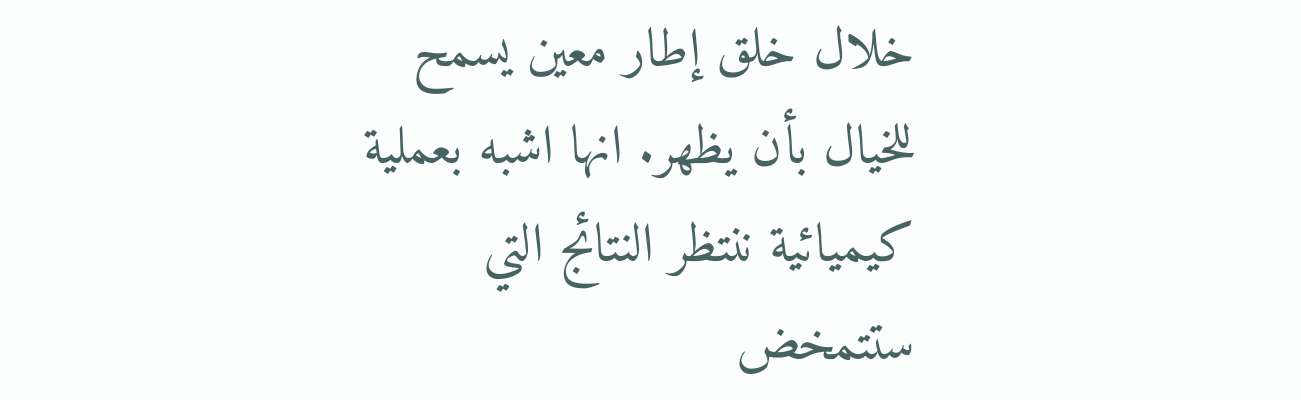خلال خلق إطار معين يسمح للخيال بأن يظهر. انها اشبه بعملية كيميائية ننتظر النتائج التي ستتمخض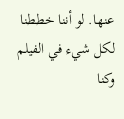عنها. لو أننا خططنا لكل شيء في الفيلم وكنا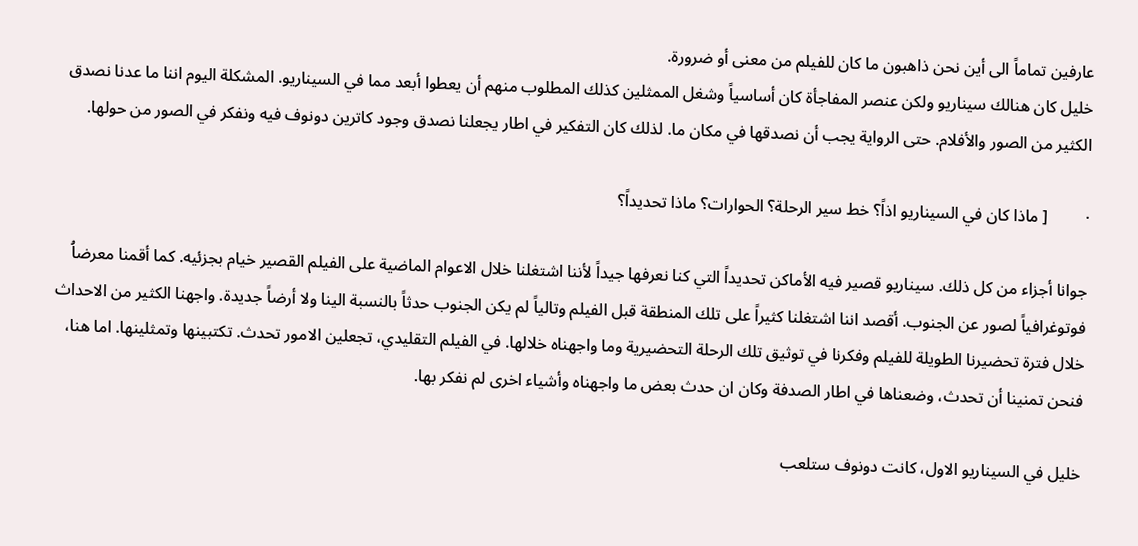عارفين تماماً الى أين نحن ذاهبون ما كان للفيلم من معنى أو ضرورة.
خليل كان هنالك سيناريو ولكن عنصر المفاجأة كان أساسياً وشغل الممثلين كذلك المطلوب منهم أن يعطوا أبعد مما في السيناريو. المشكلة اليوم اننا ما عدنا نصدق الكثير من الصور والأفلام. حتى الرواية يجب أن نصدقها في مكان ما. لذلك كان التفكير في اطار يجعلنا نصدق وجود كاترين دونوف فيه ونفكر في الصور من حولها.

·         [ ماذا كان في السيناريو اذاً؟ خط سير الرحلة؟ الحوارات؟ ماذا تحديداً؟

جوانا أجزاء من كل ذلك. سيناريو قصير فيه الأماكن تحديداً التي كنا نعرفها جيداً لأننا اشتغلنا خلال الاعوام الماضية على الفيلم القصير خيام بجزئيه. كما أقمنا معرضاُ فوتوغرافياً لصور عن الجنوب. أقصد اننا اشتغلنا كثيراً على تلك المنطقة قبل الفيلم وتالياً لم يكن الجنوب حدثاً بالنسبة الينا ولا أرضاً جديدة. واجهنا الكثير من الاحداث خلال فترة تحضيرنا الطويلة للفيلم وفكرنا في توثيق تلك الرحلة التحضيرية وما واجهناه خلالها. في الفيلم التقليدي، تجعلين الامور تحدث. تكتبينها وتمثلينها. اما هنا، فنحن تمنينا أن تحدث، وضعناها في اطار الصدفة وكان ان حدث بعض ما واجهناه وأشياء اخرى لم نفكر بها.

خليل في السيناريو الاول، كانت دونوف ستلعب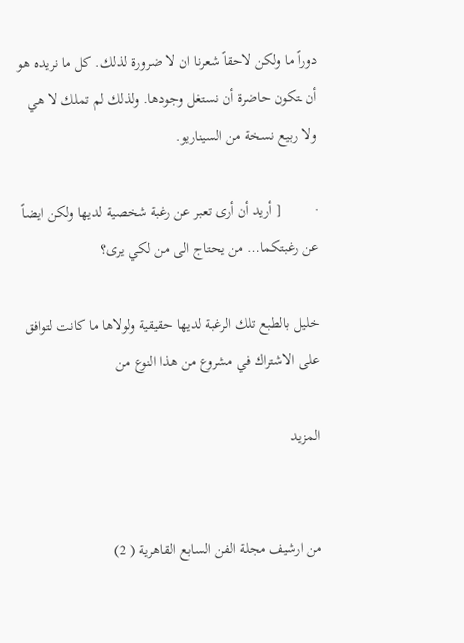دوراً ما ولكن لاحقاً شعرنا ان لا ضرورة لذلك. كل ما نريده هو أن ـتكون حاضرة أن نستغل وجودها. ولذلك لم تملك لا هي ولا ربيع نسخة من السيناريو.

·         [ أريد أن أرى تعبر عن رغبة شخصية لديها ولكن ايضاً عن رغبتكما… من يحتاج الى من لكي يرى؟

خليل بالطبع تلك الرغبة لديها حقيقية ولولاها ما كانت لتوافق على الاشتراك في مشروع من هذا النوع من

المزيد


من ارشيف مجلة الفن السابع القاهرية ( 2)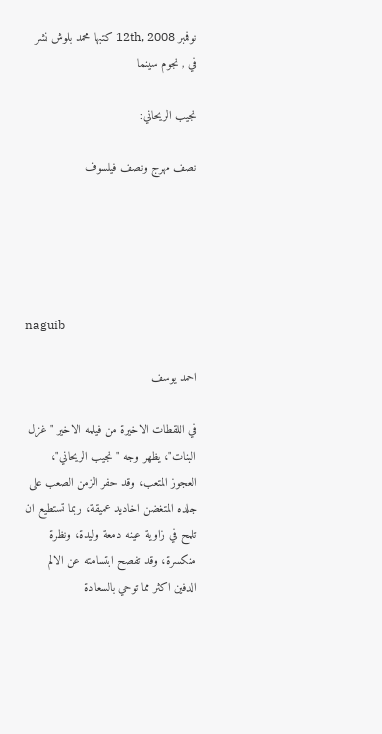نوفمبر 12th, 2008 كتبها محمد بلوش نشر في , نجوم سينما

نجيب الريحاني:

نصف مهرج ونصف فيلسوف





naguib

احمد يوسف

في اللقطات الاخيرة من فيلمه الاخير " غزل البنات"، يظهر وجه " نجيب الريحاني"، العجوز المتعب، وقد حفر الزمن الصعب على جلده المتغضن اخاديد عميقة، ربما تستطيع ان تلمح في زاوية عينه دمعة وليدة، ونظرة منكسرة، وقد تفصح ابتسامته عن الالم الدفين اكثر مما توحي بالسعادة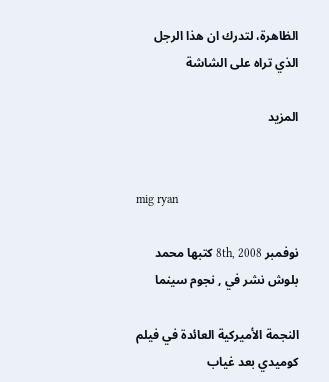الظاهرة، لتدرك ان هذا الرجل الذي تراه على الشاشة

المزيد


mig ryan

نوفمبر 8th, 2008 كتبها محمد بلوش نشر في , نجوم سينما

النجمة الأميركية العائدة في فيلم كوميدي بعد غياب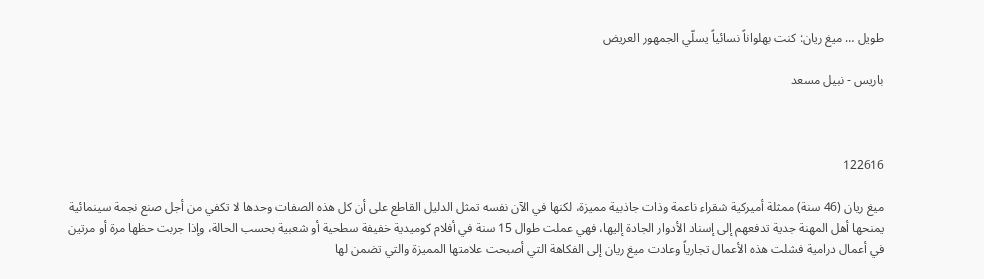طويل … ميغ ريان: كنت بهلواناً نسائياً يسلّي الجمهور العريض

باريس - نبيل مسعد



122616

ميغ ريان (46 سنة) ممثلة أميركية شقراء ناعمة وذات جاذبية مميزة، لكنها في الآن نفسه تمثل الدليل القاطع على أن كل هذه الصفات وحدها لا تكفي من أجل صنع نجمة سينمائية يمنحها أهل المهنة جدية تدفعهم إلى إسناد الأدوار الجادة إليها، فهي عملت طوال 15 سنة في أفلام كوميدية خفيفة سطحية أو شعبية بحسب الحالة، وإذا جربت حظها مرة أو مرتين في أعمال درامية فشلت هذه الأعمال تجارياً وعادت ميغ ريان إلى الفكاهة التي أصبحت علامتها المميزة والتي تضمن لها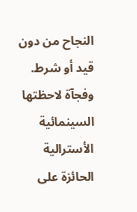النجاح من دون قيد أو شرط. وفجآة لاحظتها السينمائية الأسترالية الحائزة على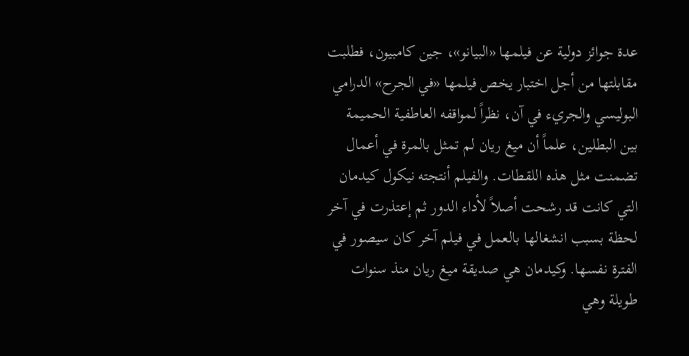عدة جوائز دولية عن فيلمها «البيانو»، جين كامبيون، فطلبت مقابلتها من أجل اختبار يخص فيلمها «في الجرح» الدرامي البوليسي والجريء في آن، نظراً لمواقفه العاطفية الحميمة بين البطلين، علماً أن ميغ ريان لم تمثل بالمرة في أعمال تضمنت مثل هذه اللقطات. والفيلم أنتجته نيكول كيدمان التي كانت قد رشحت أصلاً لأداء الدور ثم إعتذرت في آخر لحظة بسبب انشغالها بالعمل في فيلم آخر كان سيصور في الفترة نفسها. وكيدمان هي صديقة ميغ ريان منذ سنوات طويلة وهي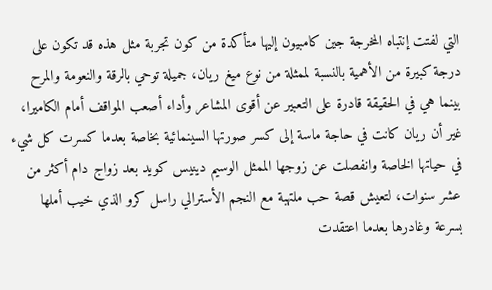التي لفتت إنتباه المخرجة جين كامبيون إليها متأكدة من كون تجربة مثل هذه قد تكون على درجة كبيرة من الأهمية بالنسبة لممثلة من نوع ميغ ريان، جميلة توحي بالرقة والنعومة والمرح بينما هي في الحقيقة قادرة على التعبير عن أقوى المشاعر وأداء أصعب المواقف أمام الكاميرا، غير أن ريان كانت في حاجة ماسة إلى كسر صورتها السينمائية بخاصة بعدما كسرت كل شيء في حياتها الخاصة وانفصلت عن زوجها الممثل الوسيم دينيس كويد بعد زواج دام أكثر من عشر سنوات، لتعيش قصة حب ملتهبة مع النجم الأسترالي راسل كرو الذي خيب أملها بسرعة وغادرها بعدما اعتقدت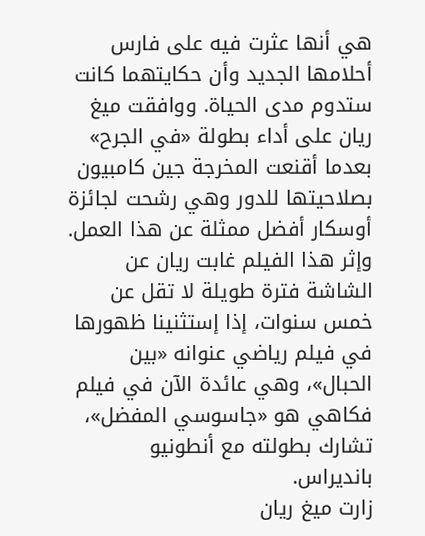هي أنها عثرت فيه على فارس أحلامها الجديد وأن حكايتهما كانت ستدوم مدى الحياة. ووافقت ميغ ريان على أداء بطولة «في الجرح» بعدما أقنعت المخرجة جين كامبيون بصلاحيتها للدور وهي رشحت لجائزة أوسكار أفضل ممثلة عن هذا العمل. وإثر هذا الفيلم غابت ريان عن الشاشة فترة طويلة لا تقل عن خمس سنوات، إذا إستثنينا ظهورها في فيلم رياضي عنوانه «بين الحبال»، وهي عائدة الآن في فيلم فكاهي هو «جاسوسي المفضل»، تشارك بطولته مع أنطونيو بانديراس.
زارت ميغ ريان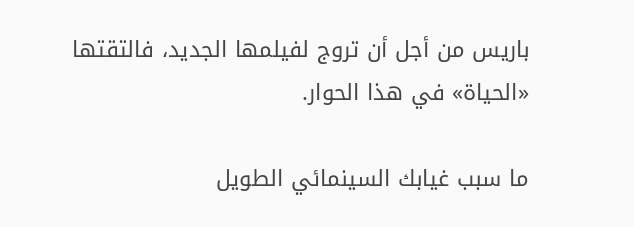باريس من أجل أن تروج لفيلمها الجديد، فالتقتها «الحياة» في هذا الحوار.

ما سبب غيابك السينمائي الطويل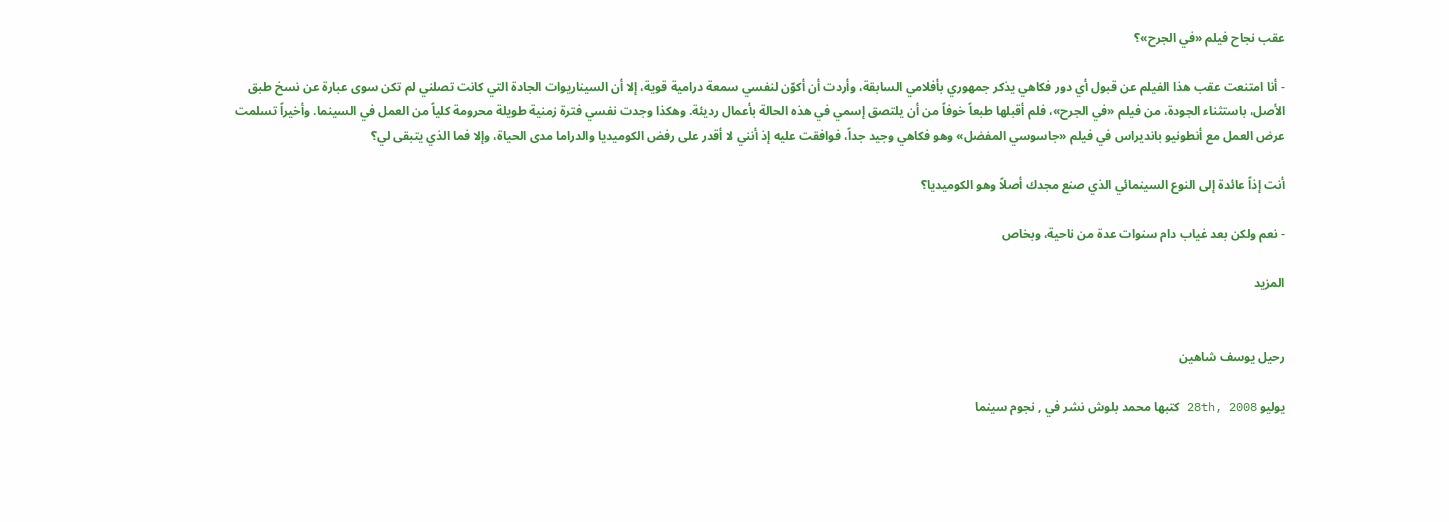عقب نجاح فيلم «في الجرح»؟

- أنا امتنعت عقب هذا الفيلم عن قبول أي دور فكاهي يذكر جمهوري بأفلامي السابقة، وأردت أن أكوّن لنفسي سمعة درامية قوية، إلا أن السيناريوات الجادة التي كانت تصلني لم تكن سوى عبارة عن نسخ طبق الأصل، باستثناء الجودة، من فيلم «في الجرح»، فلم أقبلها طبعاً خوفاً من أن يلتصق إسمي في هذه الحالة بأعمال رديئة. وهكذا وجدت نفسي فترة زمنية طويلة محرومة كلياً من العمل في السينما. وأخيراً تسلمت عرض العمل مع أنطونيو بانديراس في فيلم «جاسوسي المفضل» وهو فكاهي وجيد جداً، فوافقت عليه إذ أنني لا أقدر على رفض الكوميديا والدراما مدى الحياة، وإلا فما الذي يتبقى لي؟

أنت إذاً عائدة إلى النوع السينمائي الذي صنع مجدك أصلاً وهو الكوميديا؟

- نعم ولكن بعد غياب دام سنوات عدة من ناحية، وبخاص

المزيد


رحيل يوسف شاهين

يوليو 28th, 2008 كتبها محمد بلوش نشر في , نجوم سينما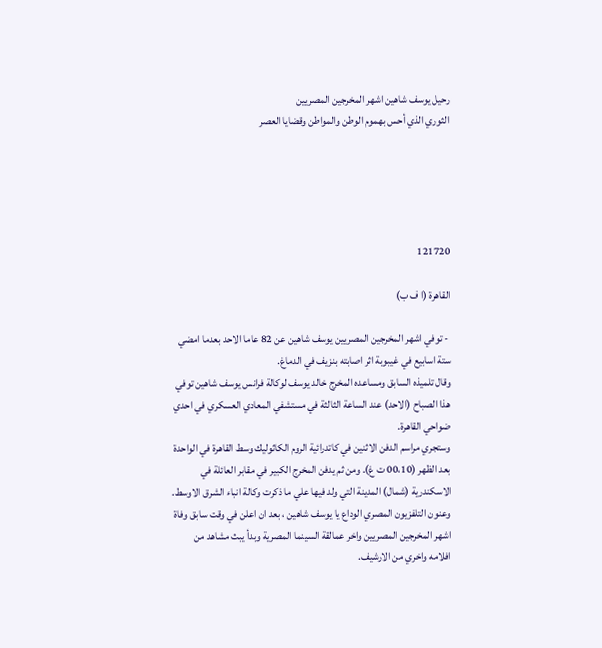رحيل يوسف شاهين اشهر المخرجين المصريين
الثوري الذي أحس بهموم الوطن والمواطن وقضايا العصر





121720

القاهرة (ا ف ب)

 - توفي اشهر المخرجين المصريين يوسف شاهين عن 82 عاما الاحد بعدما امضي ستة اسابيع في غيبوبة اثر اصابته بنزيف في الدماغ.
وقال تلميذه السابق ومساعده المخرج خالد يوسف لوكالة فرانس يوسف شاهين توفي هذا الصباح (الاحد) عند الساعة الثالثة في مستشفي المعادي العسكري في احدي ضواحي القاهرة.
وستجري مراسم الدفن الاثنين في كاتدرائية الروم الكاثوليك وسط القاهرة في الواحدة بعد الظهر (00،10 ت غ). ومن ثم يدفن المخرج الكبير في مقابر العائلة في الاسكندرية (شمال) المدينة التي ولد فيها علي ما ذكرت وكالة انباء الشرق الاوسط.
وعنون التلفزيون المصري الوداع يا يوسف شاهين ، بعد ان اعلن في وقت سابق وفاة اشهر المخرجين المصريين واخر عمالقة السينما المصرية وبدأ يبث مشاهد من افلامه واخري من الارشيف.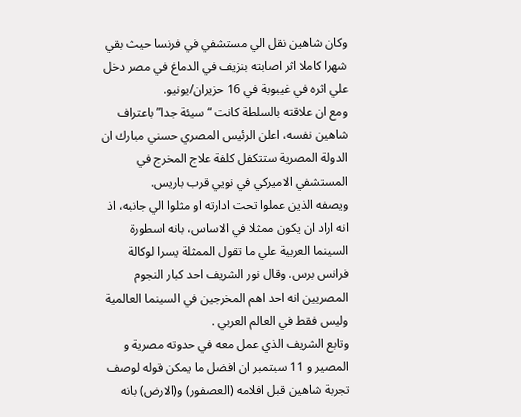وكان شاهين نقل الي مستشفي في فرنسا حيث بقي شهرا كاملا اثر اصابته بنزيف في الدماغ في مصر دخل علي اثره في غيبوبة في 16 حزيران/يونيو.
ومع ان علاقته بالسلطة كانت “سيئة جدا” باعتراف شاهين نفسه، اعلن الرئيس المصري حسني مبارك ان الدولة المصرية ستتكفل كلفة علاج المخرج في المستشفي الاميركي في نويي قرب باريس.
ويصفه الذين عملوا تحت ادارته او مثلوا الي جانبه، اذ انه اراد ان يكون ممثلا في الاساس، بانه اسطورة السينما العربية علي ما تقول الممثلة يسرا لوكالة فرانس برس. وقال نور الشريف احد كبار النجوم المصريين انه احد اهم المخرجين في السينما العالمية وليس فقط في العالم العربي .
وتابع الشريف الذي عمل معه في حدوته مصرية و المصير و 11 سبتمبر ان افضل ما يمكن قوله لوصف تجربة شاهين قبل افلامه (العصفور) و(الارض) بانه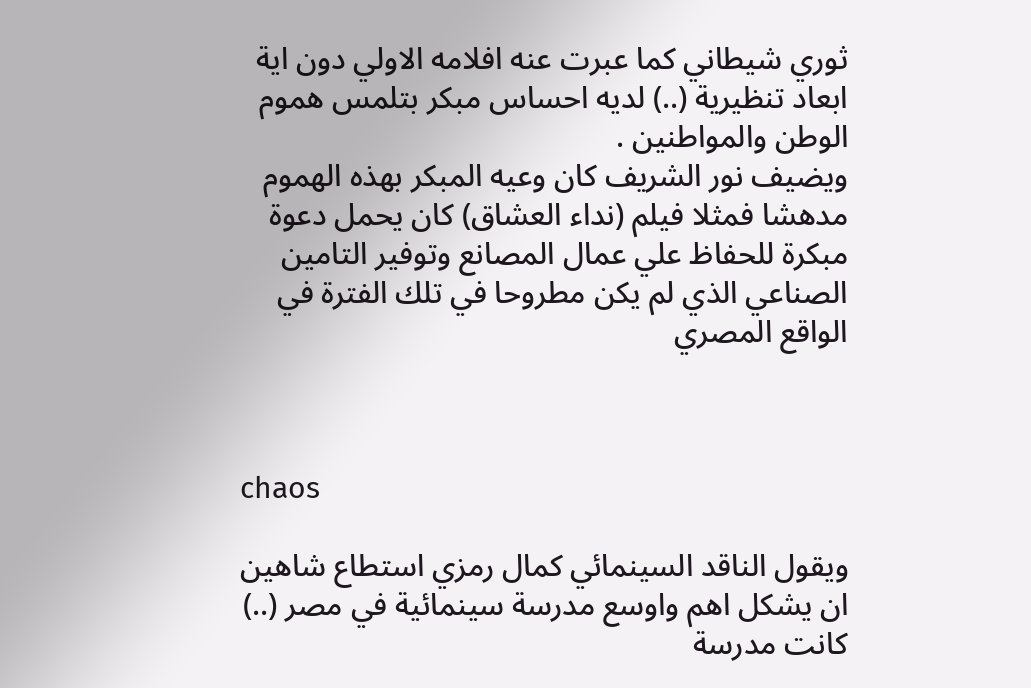ثوري شيطاني كما عبرت عنه افلامه الاولي دون اية ابعاد تنظيرية (..) لديه احساس مبكر بتلمس هموم الوطن والمواطنين .
ويضيف نور الشريف كان وعيه المبكر بهذه الهموم مدهشا فمثلا فيلم (نداء العشاق) كان يحمل دعوة مبكرة للحفاظ علي عمال المصانع وتوفير التامين الصناعي الذي لم يكن مطروحا في تلك الفترة في الواقع المصري



chaos

ويقول الناقد السينمائي كمال رمزي استطاع شاهين ان يشكل اهم واوسع مدرسة سينمائية في مصر (..) كانت مدرسة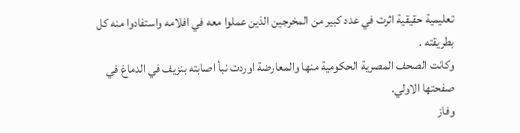تعليمية حقيقية اثرت في عدد كبير من المخرجين الذين عملوا معه في افلامه واستفادوا منه كل بطريقته .
وكانت الصحف المصرية الحكومية منها والمعارضة اوردت نبأ اصابته بنزيف في الدماغ في صفحتها الاولي.
وفاز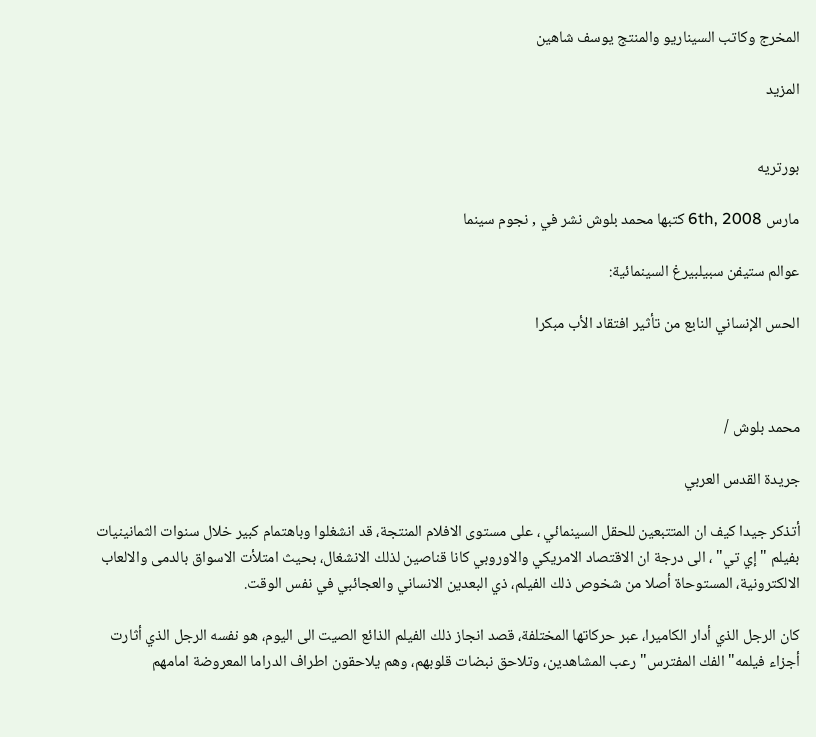المخرج وكاتب السيناريو والمنتج يوسف شاهين

المزيد


بورتريه

مارس 6th, 2008 كتبها محمد بلوش نشر في , نجوم سينما

عوالم ستيفن سبيلبيرغ السينمائية:

الحس الإنساني النابع من تأثير افتقاد الأب مبكرا



محمد بلوش /

جريدة القدس العربي

أتذكر جيدا كيف ان المتتبعين للحقل السينمائي ، على مستوى الافلام المنتجة، قد انشغلوا وباهتمام كبير خلال سنوات الثمانينيات بفيلم " إي تي" ، الى درجة ان الاقتصاد الامريكي والاوروبي كانا قناصين لذلك الانشغال، بحيث امتلأت الاسواق بالدمى والالعاب الالكترونية، المستوحاة أصلا من شخوص ذلك الفيلم، ذي البعدين الانساني والعجائبي في نفس الوقت.

كان الرجل الذي أدار الكاميرا، عبر حركاتها المختلفة، قصد انجاز ذلك الفيلم الذائع الصيت الى اليوم، هو نفسه الرجل الذي أثارت أجزاء فيلمه" الفك المفترس" رعب المشاهدين، وتلاحق نبضات قلوبهم، وهم يلاحقون اطراف الدراما المعروضة امامهم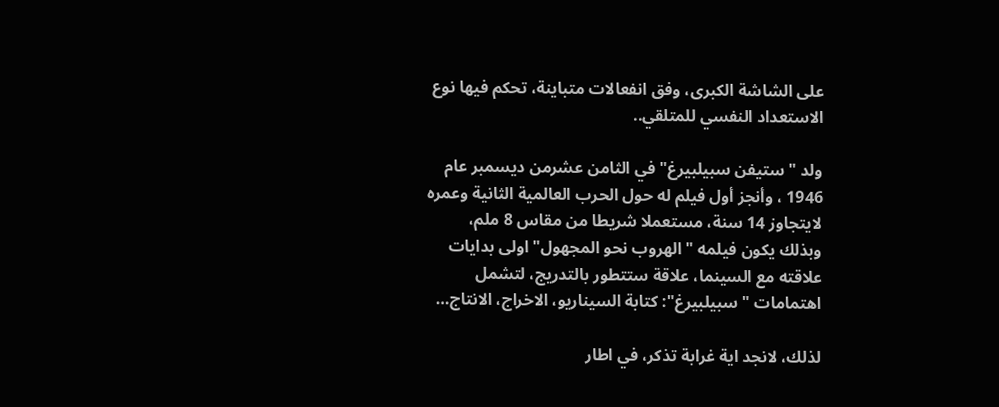على الشاشة الكبرى، وفق انفعالات متباينة، تحكم فيها نوع الاستعداد النفسي للمتلقي..

ولد " ستيفن سبيلبيرغ" في الثامن عشرمن ديسمبر عام 1946 ، وأنجز أول فيلم له حول الحرب العالمية الثانية وعمره لايتجاوز 14 سنة، مستعملا شريطا من مقاس 8 ملم، وبذلك يكون فيلمه " الهروب نحو المجهول" اولى بدايات علاقته مع السينما، علاقة ستتطور بالتدريج، لتشمل اهتمامات " سبيلبيرغ": كتابة السيناريو، الاخراج، الانتاج…

لذلك، لانجد اية غرابة تذكر، في اطار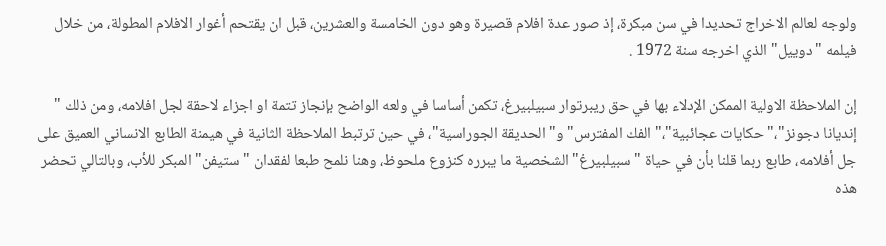ولوجه لعالم الاخراج تحديدا في سن مبكرة، إذ صور عدة افلام قصيرة وهو دون الخامسة والعشرين، قبل ان يقتحم أغوار الافلام المطولة، من خلال فيلمه "دوييل" الذي اخرجه سنة 1972 .

إن الملاحظة الاولية الممكن الإدلاء بها في حق ريبرتوار سبيلبيرغ، تكمن أساسا في ولعه الواضح بإنجاز تتمة او اجزاء لاحقة لجل افلامه، ومن ذلك " إنديانا دجونز"،" حكايات عجائبية"،" الفك المفترس" و" الحديقة الجوراسية"، في حين ترتبط الملاحظة الثانية في هيمنة الطابع الانساني العميق على جل أفلامه، طابع ربما قلنا بأن في حياة " سبيلبيرغ" الشخصية ما يبرره كنزوع ملحوظ، وهنا نلمح طبعا لفقدان " ستيفن" المبكر للأب، وبالتالي تحضر هذه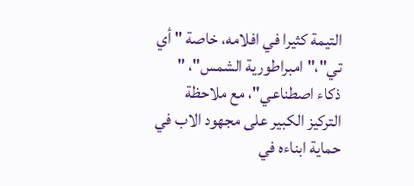التيمة كثيرا في افلامه، خاصة " أي تي"،" امبراطورية الشمس"، " ذكاء اصطناعي"، مع ملاحظة التركيز الكبير على مجهود الاب في حماية ابناءه في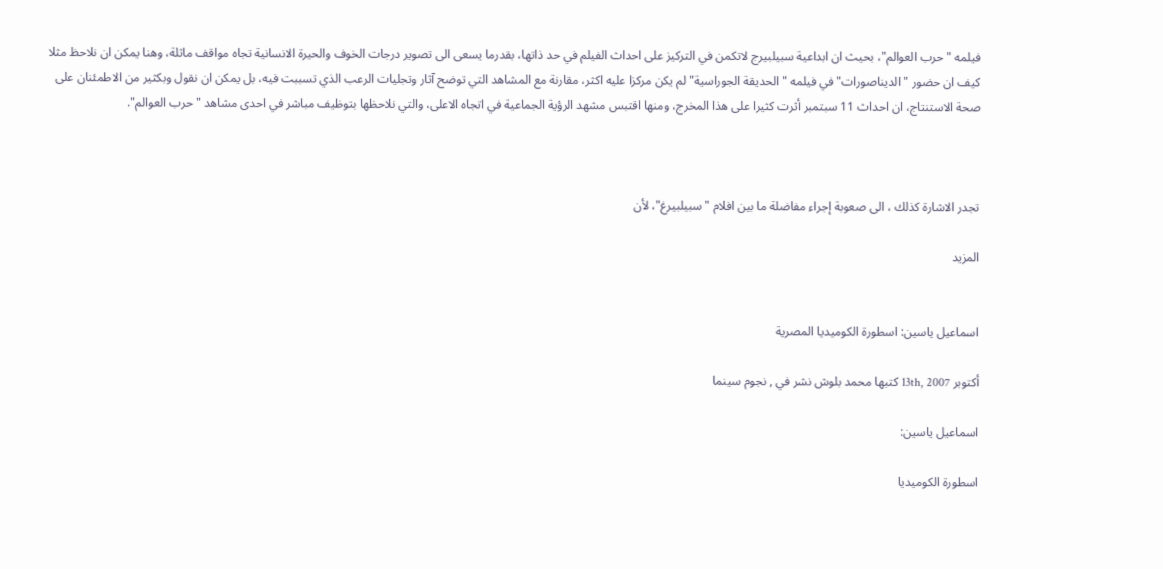فيلمه " حرب العوالم"، بحيث ان ابداعية سبيلبيرج لاتكمن في التركيز على احداث الفيلم في حد ذاتها، بقدرما يسعى الى تصوير درجات الخوف والحيرة الانسانية تجاه مواقف ماثلة، وهنا يمكن ان نلاحظ مثلا كيف ان حضور " الديناصورات" في فيلمه " الحديقة الجوراسية" لم يكن مركزا عليه اكثر، مقارنة مع المشاهد التي توضح آثار وتجليات الرعب الذي تسببت فيه، بل يمكن ان نقول وبكثير من الاطمئنان على صحة الاستنتاج، ان احداث 11 سبتمبر أثرت كثيرا على هذا المخرج، ومنها اقتبس مشهد الرؤية الجماعية في اتجاه الاعلى، والتي نلاحظها بتوظيف مباشر في احدى مشاهد " حرب العوالم".



تجدر الاشارة كذلك ، الى صعوبة إجراء مفاضلة ما بين افلام " سبيلبيرغ"، لأن

المزيد


اسماعيل ياسين: اسطورة الكوميديا المصرية

أكتوبر 13th, 2007 كتبها محمد بلوش نشر في , نجوم سينما

اسماعيل ياسين:

اسطورة الكوميديا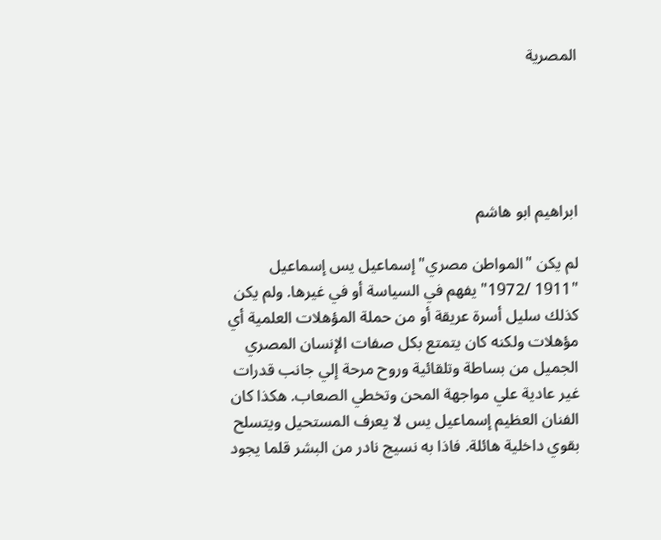المصرية





ابراهيم ابو هاشم

لم يكن "المواطن مصري" إسماعيل يس إسماعيل "1911 /1972" يفهم في السياسة أو في غيرها. ولم يكن كذلك سليل أسرة عريقة أو من حملة المؤهلات العلمية أي مؤهلات ولكنه كان يتمتع بكل صفات الإنسان المصري الجميل من بساطة وتلقائية وروح مرحة إلي جانب قدرات غير عادية علي مواجهة المحن وتخطي الصعاب. هكذا كان الفنان العظيم إسماعيل يس لا يعرف المستحيل ويتسلح بقوي داخلية هائلة. فاذا به نسيج نادر من البشر قلما يجود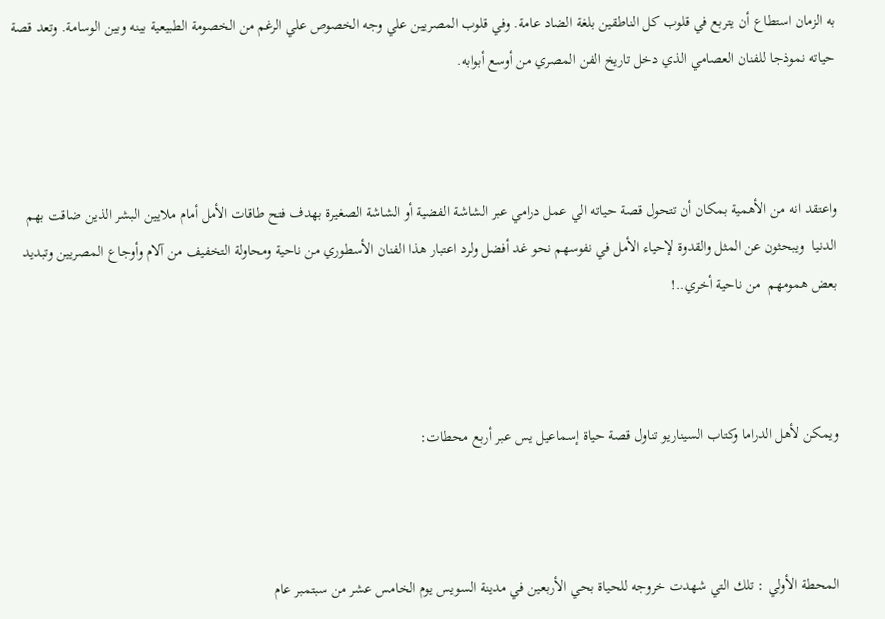به الزمان استطاع أن يتربع في قلوب كل الناطقين بلغة الضاد عامة. وفي قلوب المصريين علي وجه الخصوص علي الرغم من الخصومة الطبيعية بينه وبين الوسامة. وتعد قصة حياته نموذجا للفنان العصامي الذي دخل تاريخ الفن المصري من أوسع أبوابه.



واعتقد انه من الأهمية بمكان أن تتحول قصة حياته الي عمل درامي عبر الشاشة الفضية أو الشاشة الصغيرة بهدف فتح طاقات الأمل أمام ملايين البشر الذين ضاقت بهم الدنيا  ويبحثون عن المثل والقدوة لإحياء الأمل في نفوسهم نحو غد أفضل ولرد اعتبار هذا الفنان الأسطوري من ناحية ومحاولة التخفيف من آلام وأوجاع المصريين وتبديد بعض همومهم  من ناحية أخري..!



ويمكن لأهل الدراما وكتاب السيناريو تناول قصة حياة إسماعيل يس عبر أربع محطات:



المحطة الأولي : تلك التي شهدت خروجه للحياة بحي الأربعين في مدينة السويس يوم الخامس عشر من سبتمبر عام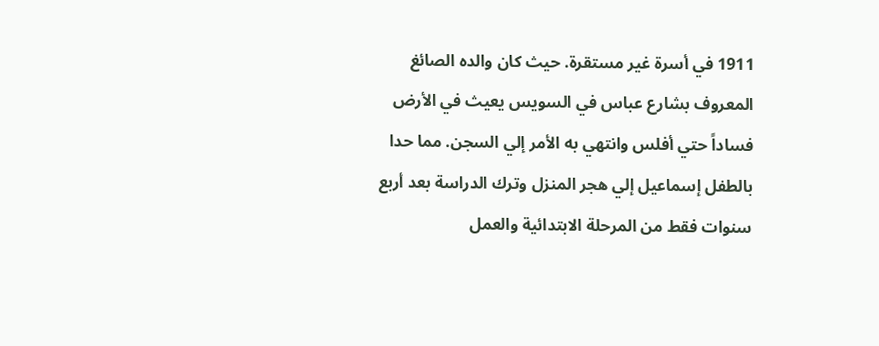1911 في أسرة غير مستقرة. حيث كان والده الصائغ المعروف بشارع عباس في السويس يعيث في الأرض فساداً حتي أفلس وانتهي به الأمر إلي السجن. مما حدا بالطفل إسماعيل إلي هجر المنزل وترك الدراسة بعد أربع سنوات فقط من المرحلة الابتدائية والعمل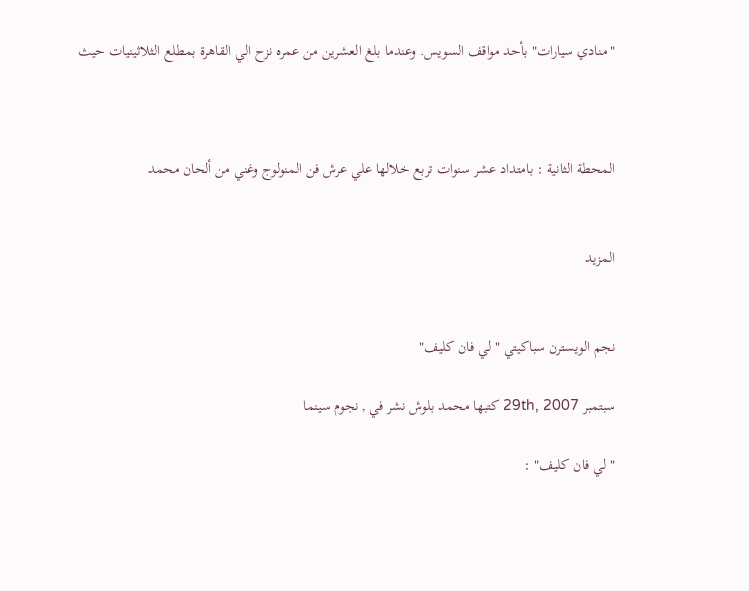"منادي سيارات" بأحد مواقف السويس. وعندما بلغ العشرين من عمره نزح الي القاهرة بمطلع الثلاثينيات حيث



المحطة الثانية : بامتداد عشر سنوات تربع خلالها علي عرش فن المنولوج وغني من ألحان محمد


المزيد


نجم الويسترن سباكيتي " لي فان كليف"

سبتمبر 29th, 2007 كتبها محمد بلوش نشر في , نجوم سينما

" لي فان كليف" :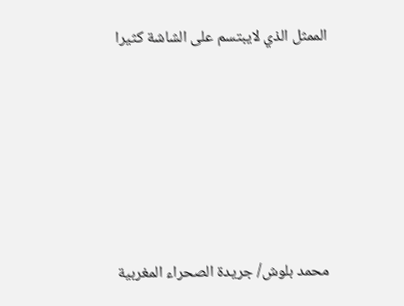الممثل الذي لايبتسم على الشاشة كثيرا







محمد بلوش/ جريدة الصحراء المغربية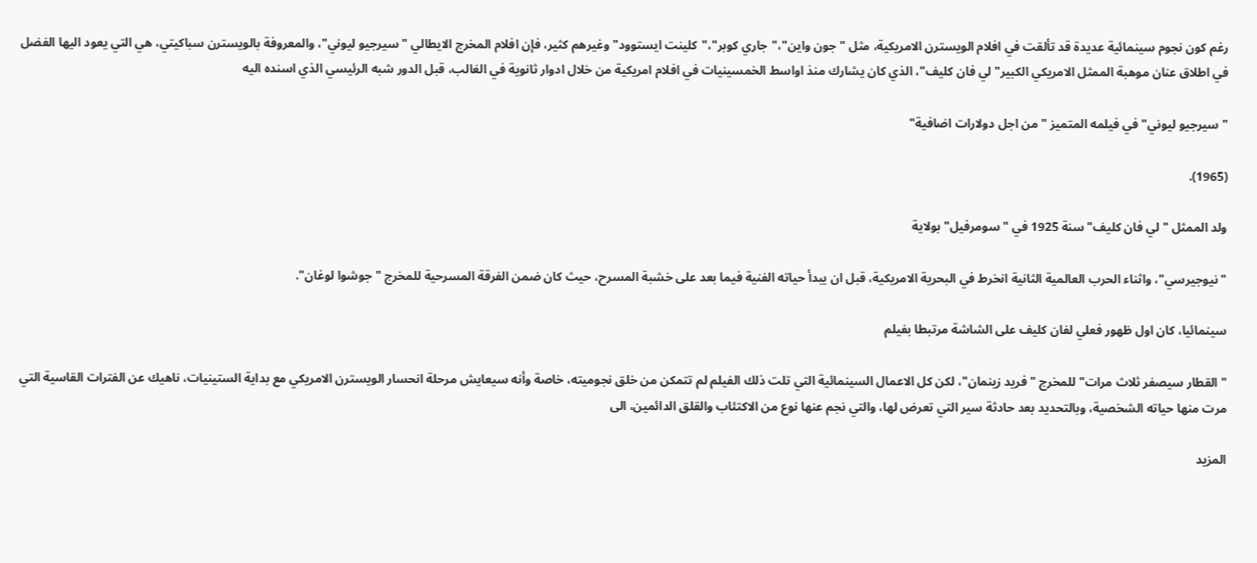رغم كون نجوم سينمائية عديدة قد تألقت في افلام الويسترن الامريكية، مثل " جون واين"،"جاري كوبر"،"كلينت ايستوود" وغيرهم كثير، فإن افلام المخرج الايطالي " سيرجيو ليوني"، والمعروفة بالويسترن سباكيتي، هي التي يعود اليها الفضل في اطلاق عنان موهبة الممثل الامريكي الكبير"لي فان كليف"، الذي كان يشارك منذ اواسط الخمسينيات في افلام امريكية من خلال ادوار ثانوية في الغالب، قبل الدور شبه الرئيسي الذي اسنده اليه

" سيرجيو ليوني" في فيلمه المتميز " من اجل دولارات اضافية"

(1965).

ولد الممثل " لي فان كليف" سنة 1925 في " سومرفيل" بولاية

" نيوجيرسي"، واثناء الحرب العالمية الثانية انخرط في البحرية الامريكية، قبل ان يبدأ حياته الفنية فيما بعد على خشبة المسرح، حيث كان ضمن الفرقة المسرحية للمخرج " جوشوا لوغان".

سينمائيا، كان اول ظهور فعلي لفان كليف على الشاشة مرتبطا بفيلم

" القطار سيصفر ثلاث مرات" للمخرج " فريد زينمان"، لكن كل الاعمال السينمائية التي تلت ذلك الفيلم لم تتمكن من خلق نجوميته، خاصة وأنه سيعايش مرحلة انحسار الويسترن الامريكي مع بداية الستينيات، ناهيك عن الفترات القاسية التي مرت منها حياته الشخصية، وبالتحديد بعد حادثة سير التي تعرض لها، والتي نجم عنها نوع من الاكتئاب والقلق الدائمين، الى

المزيد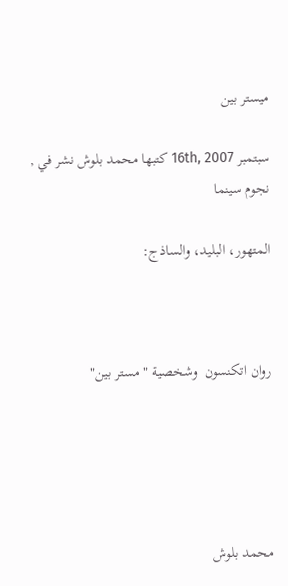ميستر بين

سبتمبر 16th, 2007 كتبها محمد بلوش نشر في , نجوم سينما

المتهور، البليد، والساذج:



روان اتكنسون  وشخصية " مستر بين"





محمد بلوش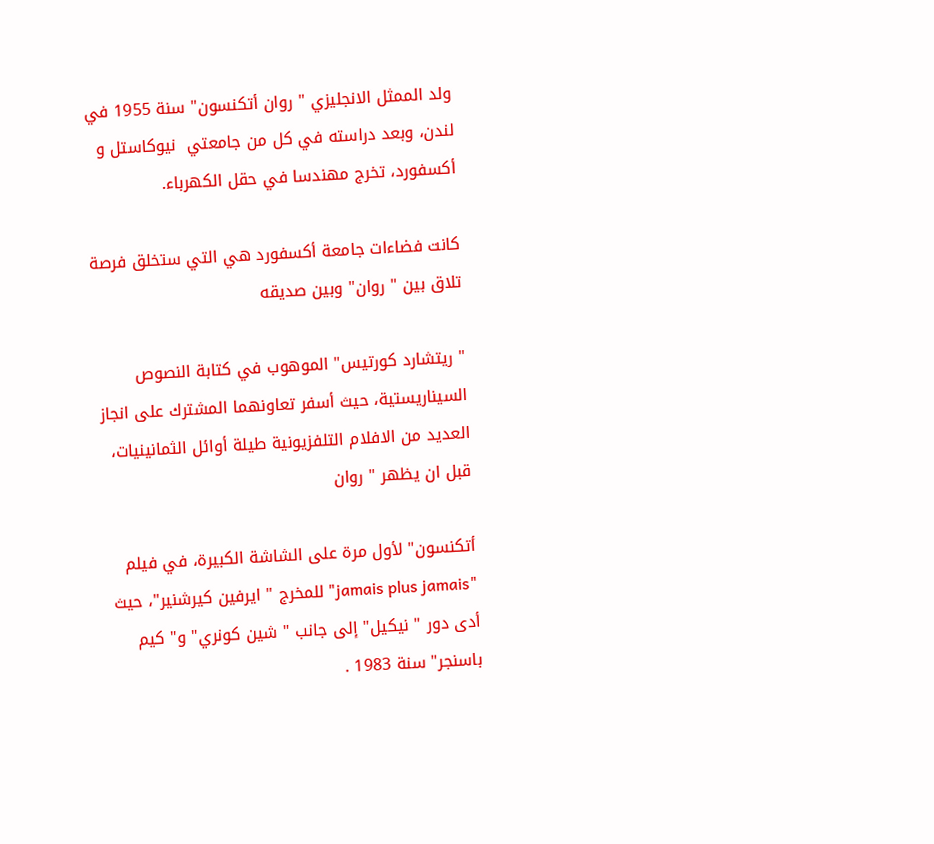ولد الممثل الانجليزي " روان أتكنسون" سنة 1955 في لندن، وبعد دراسته في كل من جامعتي  نيوكاستل و أكسفورد، تخرج مهندسا في حقل الكهرباء.

كانت فضاءات جامعة أكسفورد هي التي ستخلق فرصة تلاق بين " روان" وبين صديقه

" ريتشارد كورتيس" الموهوب في كتابة النصوص السيناريستية، حيث أسفر تعاونهما المشترك على انجاز العديد من الافلام التلفزيونية طيلة أوائل الثمانينيات، قبل ان يظهر " روان

أتكنسون" لأول مرة على الشاشة الكبيرة، في فيلم "jamais plus jamais" للمخرج " ايرفين كيرشنير"، حيث أدى دور " نيكيل" إلى جانب " شين كونري" و" كيم باسنجر" سنة 1983 .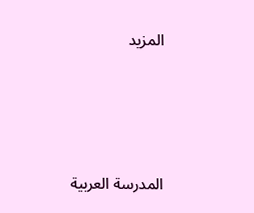المزيد





المدرسة العربية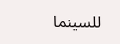للسينما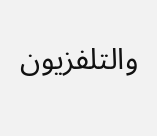والتلفزيون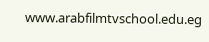www.arabfilmtvschool.edu.eg